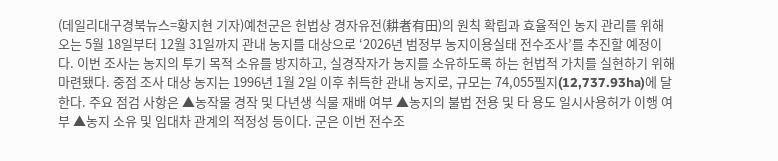(데일리대구경북뉴스=황지현 기자)예천군은 헌법상 경자유전(耕者有田)의 원칙 확립과 효율적인 농지 관리를 위해 오는 5월 18일부터 12월 31일까지 관내 농지를 대상으로 ‘2026년 범정부 농지이용실태 전수조사’를 추진할 예정이다. 이번 조사는 농지의 투기 목적 소유를 방지하고, 실경작자가 농지를 소유하도록 하는 헌법적 가치를 실현하기 위해 마련됐다. 중점 조사 대상 농지는 1996년 1월 2일 이후 취득한 관내 농지로, 규모는 74,055필지(12,737.93ha)에 달한다. 주요 점검 사항은 ▲농작물 경작 및 다년생 식물 재배 여부 ▲농지의 불법 전용 및 타 용도 일시사용허가 이행 여부 ▲농지 소유 및 임대차 관계의 적정성 등이다. 군은 이번 전수조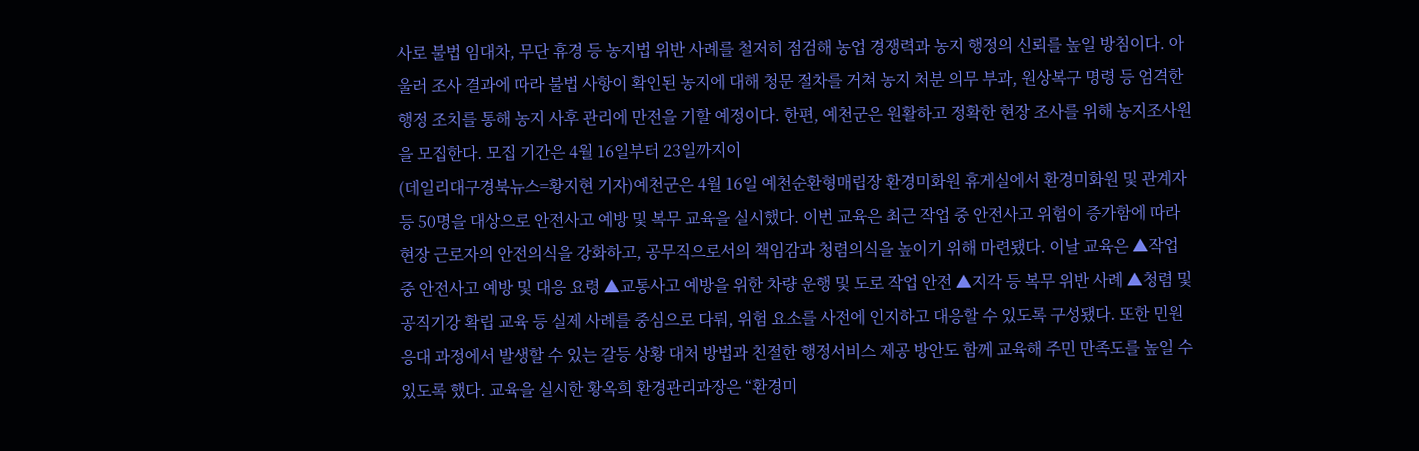사로 불법 임대차, 무단 휴경 등 농지법 위반 사례를 철저히 점검해 농업 경쟁력과 농지 행정의 신뢰를 높일 방침이다. 아울러 조사 결과에 따라 불법 사항이 확인된 농지에 대해 청문 절차를 거쳐 농지 처분 의무 부과, 원상복구 명령 등 엄격한 행정 조치를 통해 농지 사후 관리에 만전을 기할 예정이다. 한편, 예천군은 원활하고 정확한 현장 조사를 위해 농지조사원을 모집한다. 모집 기간은 4월 16일부터 23일까지이
(데일리대구경북뉴스=황지현 기자)예천군은 4월 16일 예천순환형매립장 환경미화원 휴게실에서 환경미화원 및 관계자 등 50명을 대상으로 안전사고 예방 및 복무 교육을 실시했다. 이번 교육은 최근 작업 중 안전사고 위험이 증가함에 따라 현장 근로자의 안전의식을 강화하고, 공무직으로서의 책임감과 청렴의식을 높이기 위해 마련됐다. 이날 교육은 ▲작업 중 안전사고 예방 및 대응 요령 ▲교통사고 예방을 위한 차량 운행 및 도로 작업 안전 ▲지각 등 복무 위반 사례 ▲청렴 및 공직기강 확립 교육 등 실제 사례를 중심으로 다뤄, 위험 요소를 사전에 인지하고 대응할 수 있도록 구성됐다. 또한 민원 응대 과정에서 발생할 수 있는 갈등 상황 대처 방법과 친절한 행정서비스 제공 방안도 함께 교육해 주민 만족도를 높일 수 있도록 했다. 교육을 실시한 황옥희 환경관리과장은 “환경미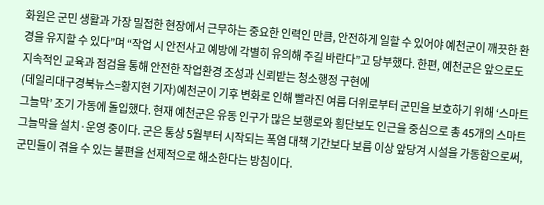화원은 군민 생활과 가장 밀접한 현장에서 근무하는 중요한 인력인 만큼, 안전하게 일할 수 있어야 예천군이 깨끗한 환경을 유지할 수 있다”며 “작업 시 안전사고 예방에 각별히 유의해 주길 바란다”고 당부했다. 한편, 예천군은 앞으로도 지속적인 교육과 점검을 통해 안전한 작업환경 조성과 신뢰받는 청소행정 구현에
(데일리대구경북뉴스=황지현 기자)예천군이 기후 변화로 인해 빨라진 여름 더위로부터 군민을 보호하기 위해 ‘스마트 그늘막’ 조기 가동에 돌입했다. 현재 예천군은 유동 인구가 많은 보행로와 횡단보도 인근을 중심으로 총 45개의 스마트 그늘막을 설치·운영 중이다. 군은 통상 5월부터 시작되는 폭염 대책 기간보다 보름 이상 앞당겨 시설을 가동함으로써, 군민들이 겪을 수 있는 불편을 선제적으로 해소한다는 방침이다.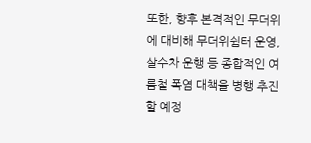또한, 향후 본격적인 무더위에 대비해 무더위쉼터 운영, 살수차 운행 등 종합적인 여름철 폭염 대책을 병행 추진할 예정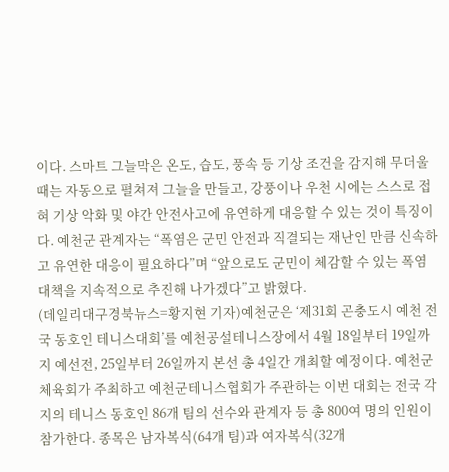이다. 스마트 그늘막은 온도, 습도, 풍속 등 기상 조건을 감지해 무더울 때는 자동으로 펼쳐져 그늘을 만들고, 강풍이나 우천 시에는 스스로 접혀 기상 악화 및 야간 안전사고에 유연하게 대응할 수 있는 것이 특징이다. 예천군 관계자는 “폭염은 군민 안전과 직결되는 재난인 만큼 신속하고 유연한 대응이 필요하다”며 “앞으로도 군민이 체감할 수 있는 폭염 대책을 지속적으로 추진해 나가겠다”고 밝혔다.
(데일리대구경북뉴스=황지현 기자)예천군은 ‘제31회 곤충도시 예천 전국 동호인 테니스대회’를 예천공설테니스장에서 4월 18일부터 19일까지 예선전, 25일부터 26일까지 본선 총 4일간 개최할 예정이다. 예천군체육회가 주최하고 예천군테니스협회가 주관하는 이번 대회는 전국 각지의 테니스 동호인 86개 팀의 선수와 관계자 등 총 800여 명의 인원이 참가한다. 종목은 남자복식(64개 팀)과 여자복식(32개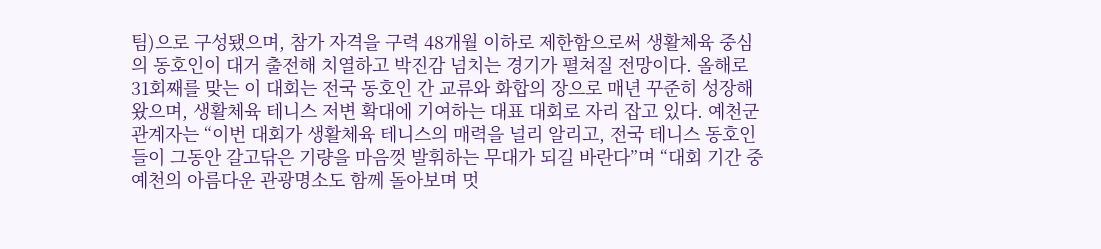팀)으로 구성됐으며, 참가 자격을 구력 48개월 이하로 제한함으로써 생활체육 중심의 동호인이 대거 출전해 치열하고 박진감 넘치는 경기가 펼쳐질 전망이다. 올해로 31회째를 맞는 이 대회는 전국 동호인 간 교류와 화합의 장으로 매년 꾸준히 성장해 왔으며, 생활체육 테니스 저변 확대에 기여하는 대표 대회로 자리 잡고 있다. 예천군 관계자는 “이번 대회가 생활체육 테니스의 매력을 널리 알리고, 전국 테니스 동호인들이 그동안 갈고닦은 기량을 마음껏 발휘하는 무대가 되길 바란다”며 “대회 기간 중 예천의 아름다운 관광명소도 함께 돌아보며 멋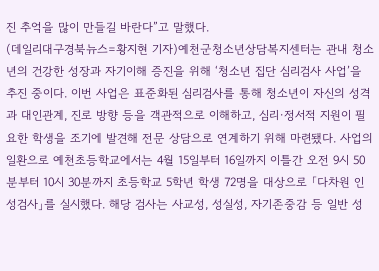진 추억을 많이 만들길 바란다”고 말했다.
(데일리대구경북뉴스=황지현 기자)예천군청소년상담복지센터는 관내 청소년의 건강한 성장과 자기이해 증진을 위해 ‘청소년 집단 심리검사 사업’을 추진 중이다. 이번 사업은 표준화된 심리검사를 통해 청소년이 자신의 성격과 대인관계, 진로 방향 등을 객관적으로 이해하고, 심리·정서적 지원이 필요한 학생을 조기에 발견해 전문 상담으로 연계하기 위해 마련됐다. 사업의 일환으로 예천초등학교에서는 4월 15일부터 16일까지 이틀간 오전 9시 50분부터 10시 30분까지 초등학교 5학년 학생 72명을 대상으로 「다차원 인성검사」를 실시했다. 해당 검사는 사교성, 성실성, 자기존중감 등 일반 성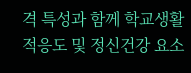격 특성과 함께 학교생활 적응도 및 정신건강 요소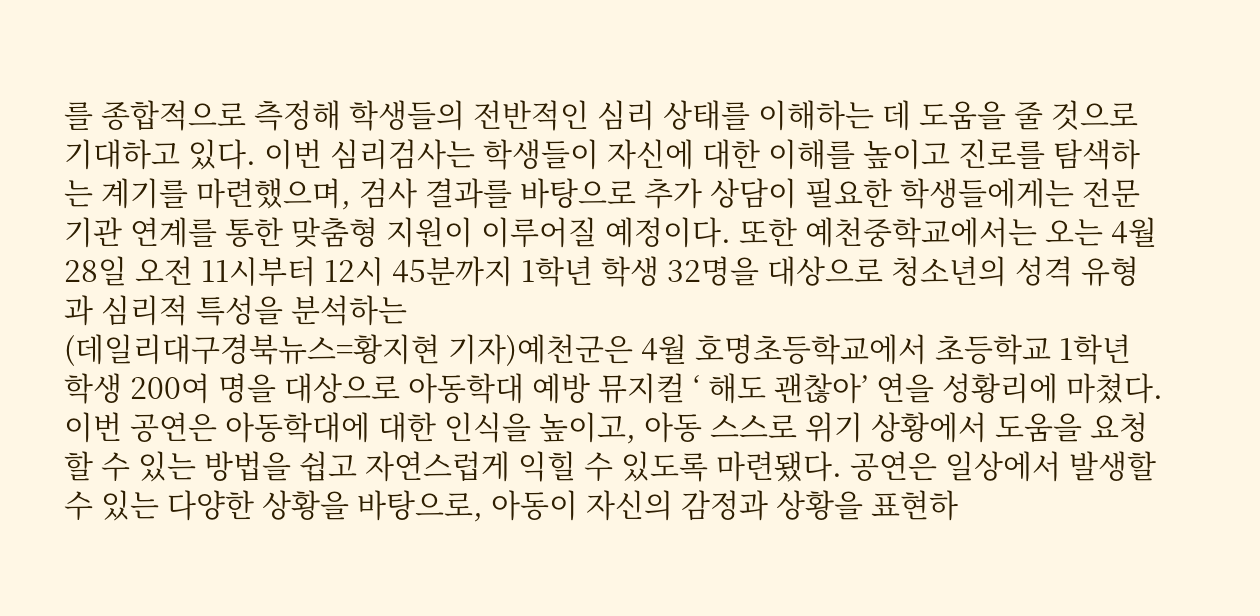를 종합적으로 측정해 학생들의 전반적인 심리 상태를 이해하는 데 도움을 줄 것으로 기대하고 있다. 이번 심리검사는 학생들이 자신에 대한 이해를 높이고 진로를 탐색하는 계기를 마련했으며, 검사 결과를 바탕으로 추가 상담이 필요한 학생들에게는 전문기관 연계를 통한 맞춤형 지원이 이루어질 예정이다. 또한 예천중학교에서는 오는 4월 28일 오전 11시부터 12시 45분까지 1학년 학생 32명을 대상으로 청소년의 성격 유형과 심리적 특성을 분석하는
(데일리대구경북뉴스=황지현 기자)예천군은 4월 호명초등학교에서 초등학교 1학년 학생 200여 명을 대상으로 아동학대 예방 뮤지컬 ‘ 해도 괜찮아’ 연을 성황리에 마쳤다. 이번 공연은 아동학대에 대한 인식을 높이고, 아동 스스로 위기 상황에서 도움을 요청할 수 있는 방법을 쉽고 자연스럽게 익힐 수 있도록 마련됐다. 공연은 일상에서 발생할 수 있는 다양한 상황을 바탕으로, 아동이 자신의 감정과 상황을 표현하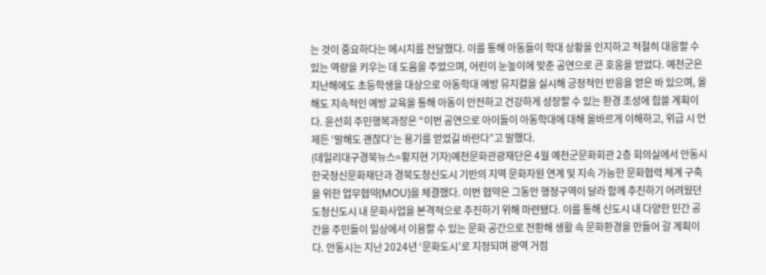는 것이 중요하다는 메시지를 전달했다. 이를 통해 아동들이 학대 상황을 인지하고 적절히 대응할 수 있는 역량을 키우는 데 도움을 주었으며, 어린이 눈높이에 맞춘 공연으로 큰 호응을 얻었다. 예천군은 지난해에도 초등학생을 대상으로 아동학대 예방 뮤지컬을 실시해 긍정적인 반응을 얻은 바 있으며, 올해도 지속적인 예방 교육을 통해 아동이 안전하고 건강하게 성장할 수 있는 환경 조성에 힘쓸 계획이다. 윤선희 주민행복과장은 “이번 공연으로 아이들이 아동학대에 대해 올바르게 이해하고, 위급 시 언제든 ‘말해도 괜찮다’는 용기를 얻었길 바란다”고 말했다.
(데일리대구경북뉴스=황지현 기자)예천문화관광재단은 4월 예천군문화회관 2층 회의실에서 안동시 한국정신문화재단과 경북도청신도시 기반의 지역 문화자원 연계 및 지속 가능한 문화협력 체계 구축을 위한 업무협약(MOU)을 체결했다. 이번 협약은 그동안 행정구역이 달라 함께 추진하기 어려웠던 도청신도시 내 문화사업을 본격적으로 추진하기 위해 마련됐다. 이를 통해 신도시 내 다양한 민간 공간을 주민들이 일상에서 이용할 수 있는 문화 공간으로 전환해 생활 속 문화환경을 만들어 갈 계획이다. 안동시는 지난 2024년 ‘문화도시’로 지정되며 광역 거점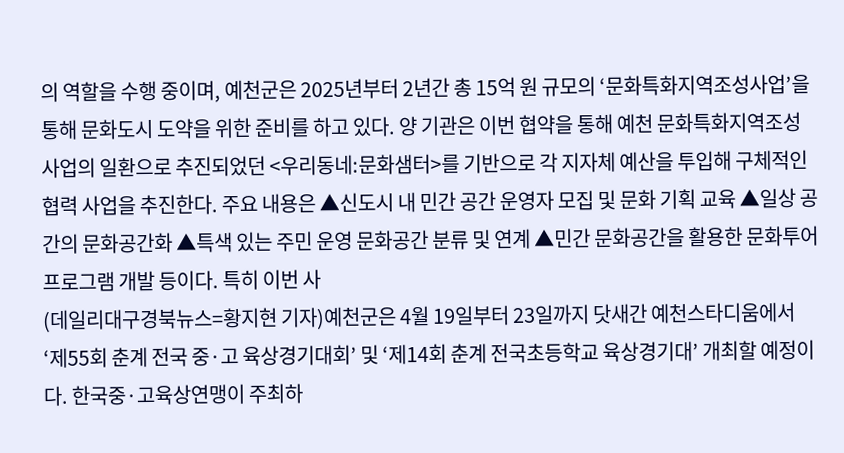의 역할을 수행 중이며, 예천군은 2025년부터 2년간 총 15억 원 규모의 ‘문화특화지역조성사업’을 통해 문화도시 도약을 위한 준비를 하고 있다. 양 기관은 이번 협약을 통해 예천 문화특화지역조성사업의 일환으로 추진되었던 <우리동네:문화샘터>를 기반으로 각 지자체 예산을 투입해 구체적인 협력 사업을 추진한다. 주요 내용은 ▲신도시 내 민간 공간 운영자 모집 및 문화 기획 교육 ▲일상 공간의 문화공간화 ▲특색 있는 주민 운영 문화공간 분류 및 연계 ▲민간 문화공간을 활용한 문화투어 프로그램 개발 등이다. 특히 이번 사
(데일리대구경북뉴스=황지현 기자)예천군은 4월 19일부터 23일까지 닷새간 예천스타디움에서 ‘제55회 춘계 전국 중·고 육상경기대회’ 및 ‘제14회 춘계 전국초등학교 육상경기대’ 개최할 예정이다. 한국중·고육상연맹이 주최하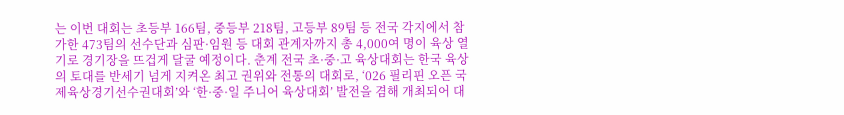는 이번 대회는 초등부 166팀, 중등부 218팀, 고등부 89팀 등 전국 각지에서 참가한 473팀의 선수단과 심판·임원 등 대회 관계자까지 총 4,000여 명이 육상 열기로 경기장을 뜨겁게 달굴 예정이다. 춘계 전국 초·중·고 육상대회는 한국 육상의 토대를 반세기 넘게 지켜온 최고 권위와 전통의 대회로, ‘026 필리핀 오픈 국제육상경기선수권대회’와 ‘한·중·일 주니어 육상대회’ 발전을 겸해 개최되어 대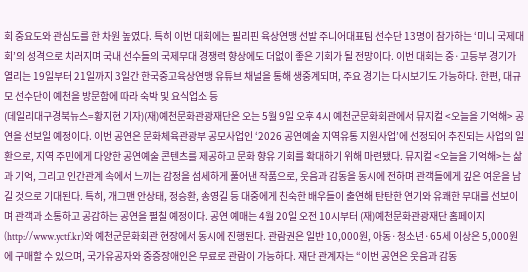회 중요도와 관심도를 한 차원 높였다. 특히 이번 대회에는 필리핀 육상연맹 선발 주니어대표팀 선수단 13명이 참가하는 ‘미니 국제대회’의 성격으로 치러지며 국내 선수들의 국제무대 경쟁력 향상에도 더없이 좋은 기회가 될 전망이다. 이번 대회는 중·고등부 경기가 열리는 19일부터 21일까지 3일간 한국중고육상연맹 유튜브 채널을 통해 생중계되며, 주요 경기는 다시보기도 가능하다. 한편, 대규모 선수단이 예천을 방문함에 따라 숙박 및 요식업소 등
(데일리대구경북뉴스=황지현 기자)(재)예천문화관광재단은 오는 5월 9일 오후 4시 예천군문화회관에서 뮤지컬 <오늘을 기억해> 공연을 선보일 예정이다. 이번 공연은 문화체육관광부 공모사업인 ‘2026 공연예술 지역유통 지원사업’에 선정되어 추진되는 사업의 일환으로, 지역 주민에게 다양한 공연예술 콘텐츠를 제공하고 문화 향유 기회를 확대하기 위해 마련됐다. 뮤지컬 <오늘을 기억해>는 삶과 기억, 그리고 인간관계 속에서 느끼는 감정을 섬세하게 풀어낸 작품으로, 웃음과 감동을 동시에 전하며 관객들에게 깊은 여운을 남길 것으로 기대된다. 특히, 개그맨 안상태, 정승환, 송영길 등 대중에게 친숙한 배우들이 출연해 탄탄한 연기와 유쾌한 무대를 선보이며 관객과 소통하고 공감하는 공연을 펼칠 예정이다. 공연 예매는 4월 20일 오전 10시부터 (재)예천문화관광재단 홈페이지(http://www.yctf.kr)와 예천군문화회관 현장에서 동시에 진행된다. 관람권은 일반 10,000원, 아동·청소년·65세 이상은 5,000원에 구매할 수 있으며, 국가유공자와 중증장애인은 무료로 관람이 가능하다. 재단 관계자는 “이번 공연은 웃음과 감동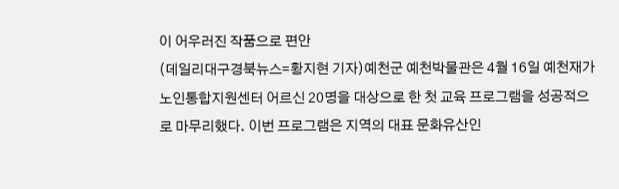이 어우러진 작품으로 편안
(데일리대구경북뉴스=황지현 기자)예천군 예천박물관은 4월 16일 예천재가노인통합지원센터 어르신 20명을 대상으로 한 첫 교육 프로그램을 성공적으로 마무리했다. 이번 프로그램은 지역의 대표 문화유산인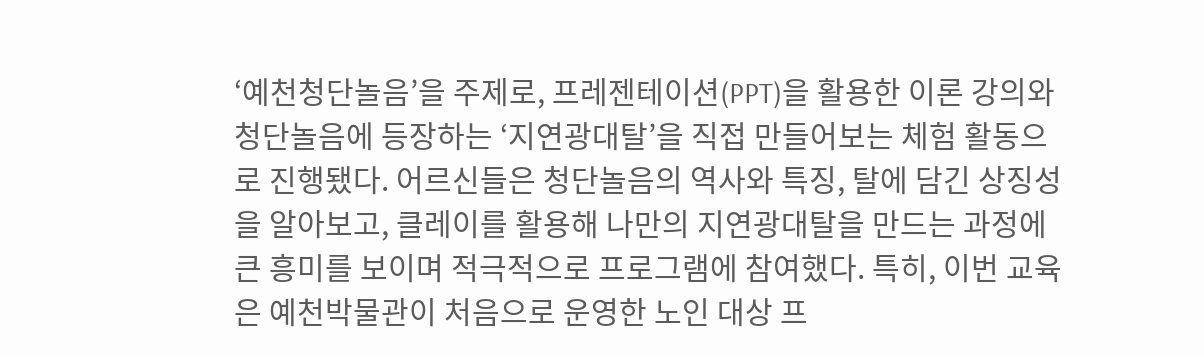‘예천청단놀음’을 주제로, 프레젠테이션(PPT)을 활용한 이론 강의와 청단놀음에 등장하는 ‘지연광대탈’을 직접 만들어보는 체험 활동으로 진행됐다. 어르신들은 청단놀음의 역사와 특징, 탈에 담긴 상징성을 알아보고, 클레이를 활용해 나만의 지연광대탈을 만드는 과정에 큰 흥미를 보이며 적극적으로 프로그램에 참여했다. 특히, 이번 교육은 예천박물관이 처음으로 운영한 노인 대상 프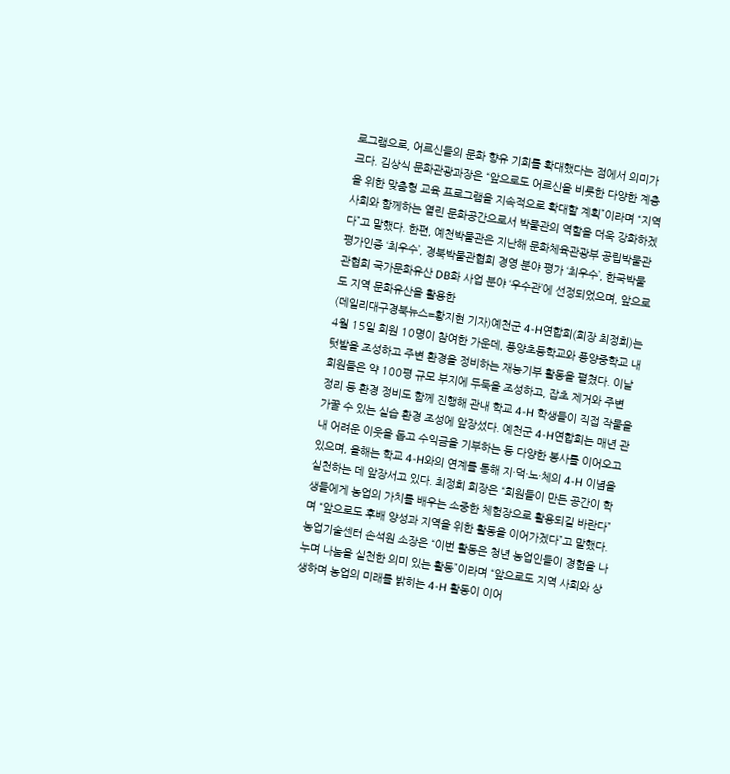로그램으로, 어르신들의 문화 향유 기회를 확대했다는 점에서 의미가 크다. 김상식 문화관광과장은 “앞으로도 어르신을 비롯한 다양한 계층을 위한 맞춤형 교육 프로그램을 지속적으로 확대할 계획”이라며 “지역사회와 함께하는 열린 문화공간으로서 박물관의 역할을 더욱 강화하겠다”고 말했다. 한편, 예천박물관은 지난해 문화체육관광부 공립박물관 평가인증 ‘최우수’, 경북박물관협회 경영 분야 평가 ‘최우수’, 한국박물관협회 국가문화유산 DB화 사업 분야 ‘우수관’에 선정되었으며, 앞으로도 지역 문화유산을 활용한
(데일리대구경북뉴스=황지현 기자)예천군 4-H연합회(회장 최정희)는 4월 15일 회원 10명이 참여한 가운데, 풍양초등학교와 풍양중학교 내 텃밭을 조성하고 주변 환경을 정비하는 재능기부 활동을 펼쳤다. 이날 회원들은 약 100평 규모 부지에 두둑을 조성하고, 잡초 제거와 주변 정리 등 환경 정비도 함께 진행해 관내 학교 4-H 학생들이 직접 작물을 가꿀 수 있는 실습 환경 조성에 앞장섰다. 예천군 4-H연합회는 매년 관내 어려운 이웃을 돕고 수익금을 기부하는 등 다양한 봉사를 이어오고 있으며, 올해는 학교 4-H와의 연계를 통해 지·덕·노·체의 4-H 이념을 실천하는 데 앞장서고 있다. 최정희 회장은 “회원들이 만든 공간이 학생들에게 농업의 가치를 배우는 소중한 체험장으로 활용되길 바란다”며 “앞으로도 후배 양성과 지역을 위한 활동을 이어가겠다”고 말했다. 농업기술센터 손석원 소장은 “이번 활동은 청년 농업인들이 경험을 나누며 나눔을 실천한 의미 있는 활동”이라며 “앞으로도 지역 사회와 상생하며 농업의 미래를 밝히는 4-H 활동이 이어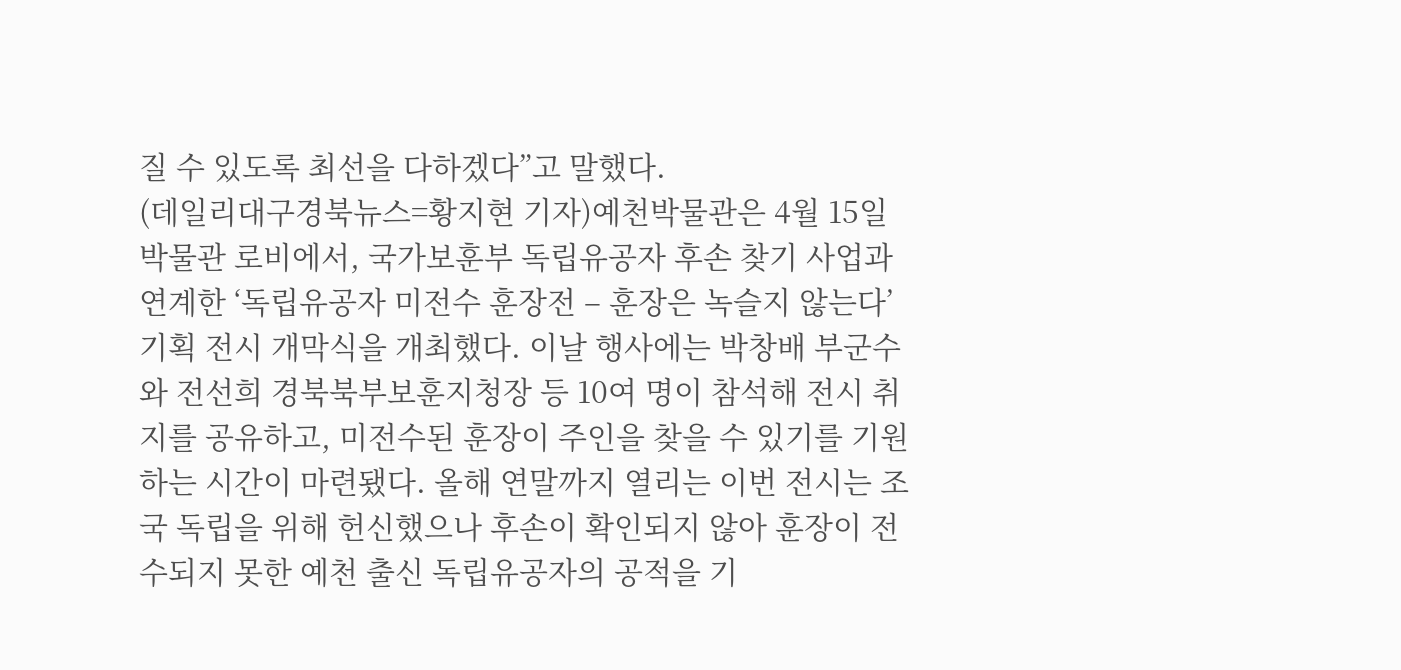질 수 있도록 최선을 다하겠다”고 말했다.
(데일리대구경북뉴스=황지현 기자)예천박물관은 4월 15일 박물관 로비에서, 국가보훈부 독립유공자 후손 찾기 사업과 연계한 ‘독립유공자 미전수 훈장전 – 훈장은 녹슬지 않는다’ 기획 전시 개막식을 개최했다. 이날 행사에는 박창배 부군수와 전선희 경북북부보훈지청장 등 10여 명이 참석해 전시 취지를 공유하고, 미전수된 훈장이 주인을 찾을 수 있기를 기원하는 시간이 마련됐다. 올해 연말까지 열리는 이번 전시는 조국 독립을 위해 헌신했으나 후손이 확인되지 않아 훈장이 전수되지 못한 예천 출신 독립유공자의 공적을 기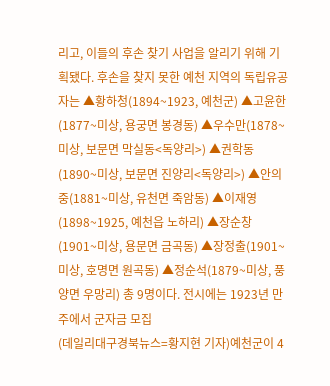리고, 이들의 후손 찾기 사업을 알리기 위해 기획됐다. 후손을 찾지 못한 예천 지역의 독립유공자는 ▲황하청(1894~1923, 예천군) ▲고윤한(1877~미상, 용궁면 봉경동) ▲우수만(1878~미상, 보문면 막실동<독양리>) ▲권학동(1890~미상, 보문면 진양리<독양리>) ▲안의중(1881~미상, 유천면 죽암동) ▲이재영(1898~1925, 예천읍 노하리) ▲장순창(1901~미상, 용문면 금곡동) ▲장정출(1901~미상, 호명면 원곡동) ▲정순석(1879~미상, 풍양면 우망리) 총 9명이다. 전시에는 1923년 만주에서 군자금 모집
(데일리대구경북뉴스=황지현 기자)예천군이 4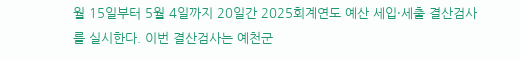월 15일부터 5월 4일까지 20일간 2025회계연도 예산 세입·세출 결산검사를 실시한다. 이번 결산검사는 예천군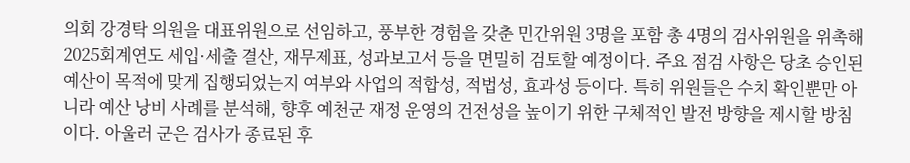의회 강경탁 의원을 대표위원으로 선임하고, 풍부한 경험을 갖춘 민간위원 3명을 포함 총 4명의 검사위원을 위촉해 2025회계연도 세입·세출 결산, 재무제표, 성과보고서 등을 면밀히 검토할 예정이다. 주요 점검 사항은 당초 승인된 예산이 목적에 맞게 집행되었는지 여부와 사업의 적합성, 적법성, 효과성 등이다. 특히 위원들은 수치 확인뿐만 아니라 예산 낭비 사례를 분석해, 향후 예천군 재정 운영의 건전성을 높이기 위한 구체적인 발전 방향을 제시할 방침이다. 아울러 군은 검사가 종료된 후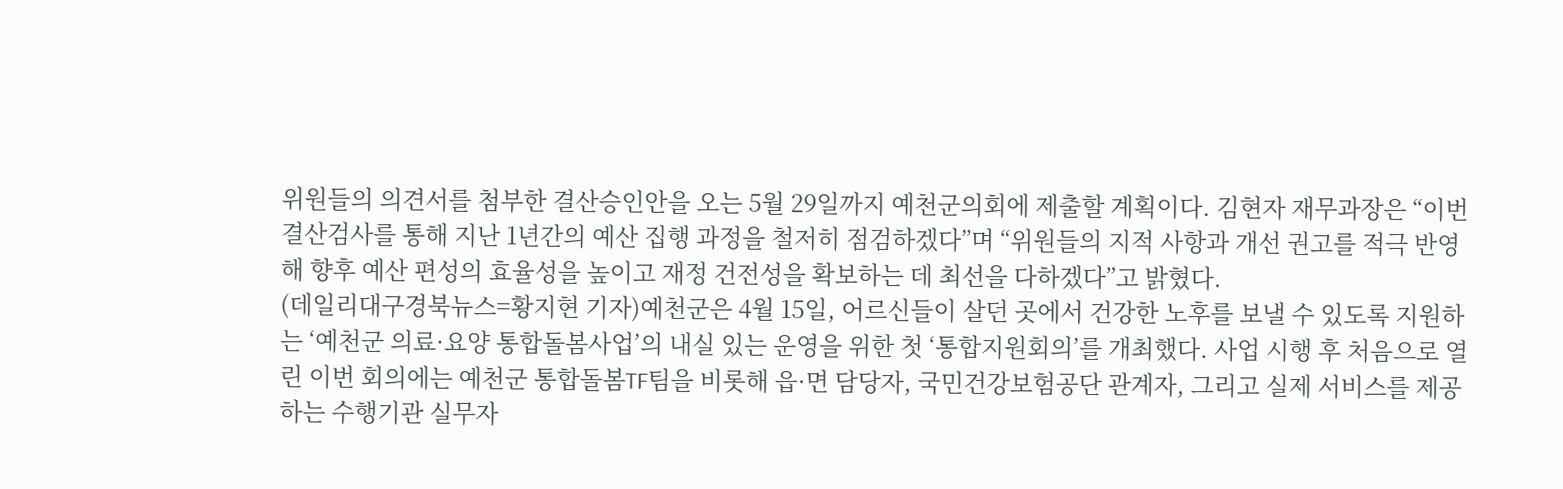위원들의 의견서를 첨부한 결산승인안을 오는 5월 29일까지 예천군의회에 제출할 계획이다. 김현자 재무과장은 “이번 결산검사를 통해 지난 1년간의 예산 집행 과정을 철저히 점검하겠다”며 “위원들의 지적 사항과 개선 권고를 적극 반영해 향후 예산 편성의 효율성을 높이고 재정 건전성을 확보하는 데 최선을 다하겠다”고 밝혔다.
(데일리대구경북뉴스=황지현 기자)예천군은 4월 15일, 어르신들이 살던 곳에서 건강한 노후를 보낼 수 있도록 지원하는 ‘예천군 의료·요양 통합돌봄사업’의 내실 있는 운영을 위한 첫 ‘통합지원회의’를 개최했다. 사업 시행 후 처음으로 열린 이번 회의에는 예천군 통합돌봄TF팀을 비롯해 읍·면 담당자, 국민건강보험공단 관계자, 그리고 실제 서비스를 제공하는 수행기관 실무자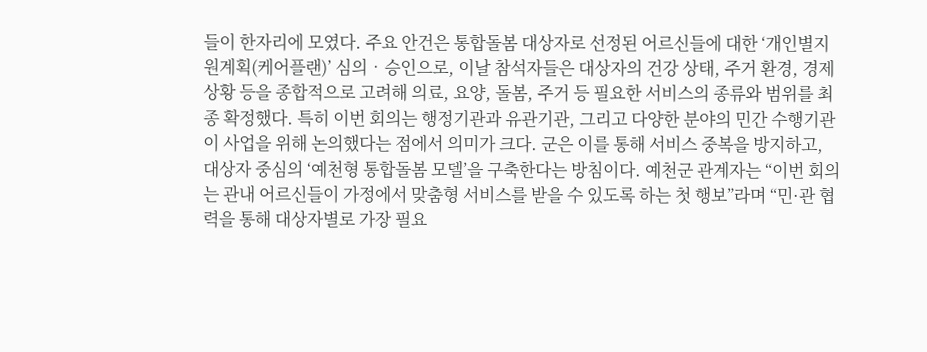들이 한자리에 모였다. 주요 안건은 통합돌봄 대상자로 선정된 어르신들에 대한 ‘개인별지원계획(케어플랜)’ 심의‧승인으로, 이날 참석자들은 대상자의 건강 상태, 주거 환경, 경제 상황 등을 종합적으로 고려해 의료, 요양, 돌봄, 주거 등 필요한 서비스의 종류와 범위를 최종 확정했다. 특히 이번 회의는 행정기관과 유관기관, 그리고 다양한 분야의 민간 수행기관이 사업을 위해 논의했다는 점에서 의미가 크다. 군은 이를 통해 서비스 중복을 방지하고, 대상자 중심의 ‘예천형 통합돌봄 모델’을 구축한다는 방침이다. 예천군 관계자는 “이번 회의는 관내 어르신들이 가정에서 맞춤형 서비스를 받을 수 있도록 하는 첫 행보”라며 “민·관 협력을 통해 대상자별로 가장 필요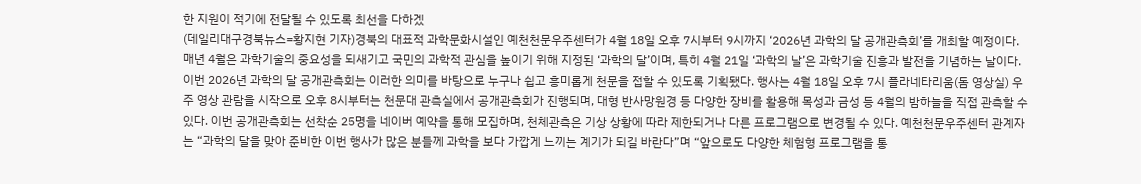한 지원이 적기에 전달될 수 있도록 최선을 다하겠
(데일리대구경북뉴스=황지현 기자)경북의 대표적 과학문화시설인 예천천문우주센터가 4월 18일 오후 7시부터 9시까지 ‘2026년 과학의 달 공개관측회’를 개최할 예정이다. 매년 4월은 과학기술의 중요성을 되새기고 국민의 과학적 관심을 높이기 위해 지정된 ‘과학의 달’이며, 특히 4월 21일 ‘과학의 날’은 과학기술 진흥과 발전을 기념하는 날이다. 이번 2026년 과학의 달 공개관측회는 이러한 의미를 바탕으로 누구나 쉽고 흥미롭게 천문을 접할 수 있도록 기획됐다. 행사는 4월 18일 오후 7시 플라네타리움(돔 영상실) 우주 영상 관람을 시작으로 오후 8시부터는 천문대 관측실에서 공개관측회가 진행되며, 대형 반사망원경 등 다양한 장비를 활용해 목성과 금성 등 4월의 밤하늘을 직접 관측할 수 있다. 이번 공개관측회는 선착순 25명을 네이버 예약을 통해 모집하며, 천체관측은 기상 상황에 따라 제한되거나 다른 프로그램으로 변경될 수 있다. 예천천문우주센터 관계자는 “과학의 달을 맞아 준비한 이번 행사가 많은 분들께 과학을 보다 가깝게 느끼는 계기가 되길 바란다”며 “앞으로도 다양한 체험형 프로그램을 통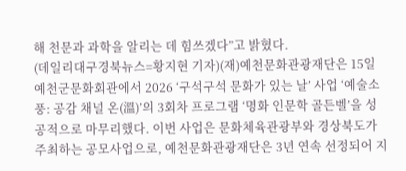해 천문과 과학을 알리는 데 힘쓰겠다”고 밝혔다.
(데일리대구경북뉴스=황지현 기자)(재)예천문화관광재단은 15일 예천군문화회관에서 2026 ‘구석구석 문화가 있는 날’ 사업 ‘예술소풍: 공감 채널 온(溫)’의 3회차 프로그램 ‘명화 인문학 골든벨’을 성공적으로 마무리했다. 이번 사업은 문화체육관광부와 경상북도가 주최하는 공모사업으로, 예천문화관광재단은 3년 연속 선정되어 지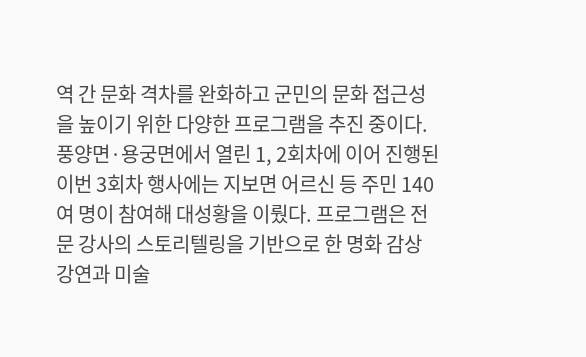역 간 문화 격차를 완화하고 군민의 문화 접근성을 높이기 위한 다양한 프로그램을 추진 중이다. 풍양면·용궁면에서 열린 1, 2회차에 이어 진행된 이번 3회차 행사에는 지보면 어르신 등 주민 140여 명이 참여해 대성황을 이뤘다. 프로그램은 전문 강사의 스토리텔링을 기반으로 한 명화 감상 강연과 미술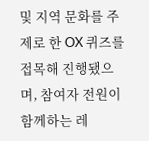및 지역 문화를 주제로 한 OX 퀴즈를 접목해 진행됐으며, 참여자 전원이 함께하는 레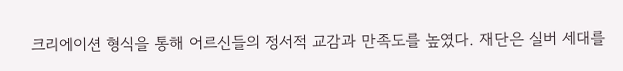크리에이션 형식을 통해 어르신들의 정서적 교감과 만족도를 높였다. 재단은 실버 세대를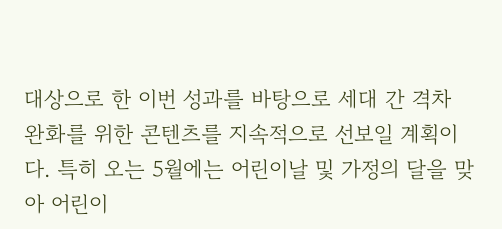대상으로 한 이번 성과를 바탕으로 세대 간 격차 완화를 위한 콘텐츠를 지속적으로 선보일 계획이다. 특히 오는 5월에는 어린이날 및 가정의 달을 맞아 어린이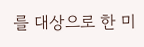를 대상으로 한 미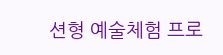션형 예술체험 프로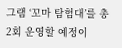그램 ‘꼬마 탐험대’를 총 2회 운영할 예정이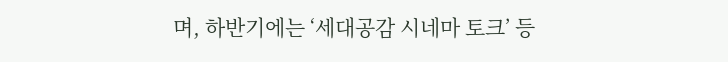며, 하반기에는 ‘세대공감 시네마 토크’ 등